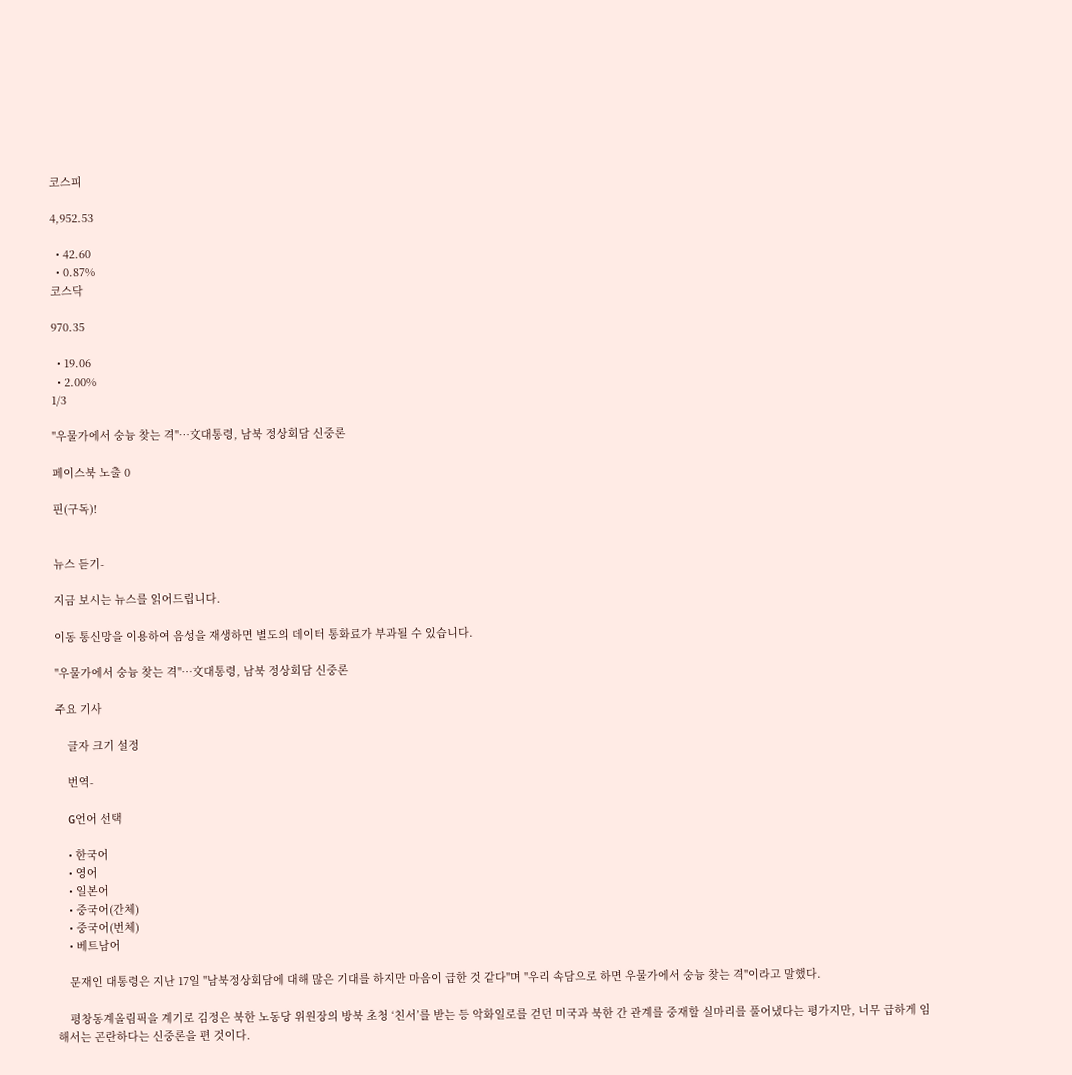코스피

4,952.53

  • 42.60
  • 0.87%
코스닥

970.35

  • 19.06
  • 2.00%
1/3

"우물가에서 숭늉 찾는 격"…文대통령, 남북 정상회담 신중론

페이스북 노출 0

핀(구독)!


뉴스 듣기-

지금 보시는 뉴스를 읽어드립니다.

이동 통신망을 이용하여 음성을 재생하면 별도의 데이터 통화료가 부과될 수 있습니다.

"우물가에서 숭늉 찾는 격"…文대통령, 남북 정상회담 신중론

주요 기사

    글자 크기 설정

    번역-

    G언어 선택

    • 한국어
    • 영어
    • 일본어
    • 중국어(간체)
    • 중국어(번체)
    • 베트남어

    문재인 대통령은 지난 17일 "남북정상회담에 대해 많은 기대를 하지만 마음이 급한 것 같다"며 "우리 속담으로 하면 우물가에서 숭늉 찾는 격"이라고 말했다.

    평창동계올림픽을 계기로 김정은 북한 노동당 위원장의 방북 초청 ‘친서’를 받는 등 악화일로를 걷던 미국과 북한 간 관계를 중재할 실마리를 풀어냈다는 평가지만, 너무 급하게 임해서는 곤란하다는 신중론을 편 것이다.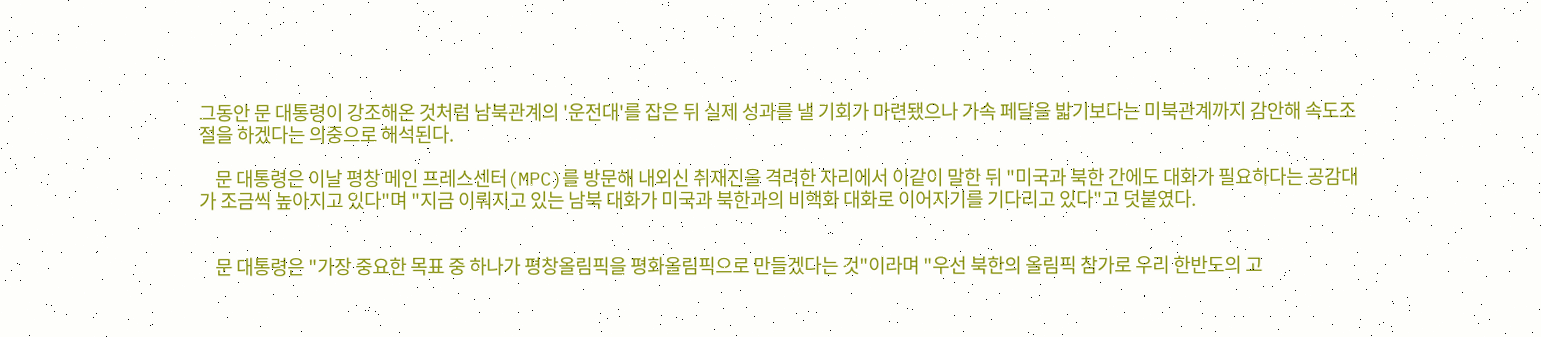그동안 문 대통령이 강조해온 것처럼 남북관계의 '운전대'를 잡은 뒤 실제 성과를 낼 기회가 마련됐으나 가속 페달을 밟기보다는 미북관계까지 감안해 속도조절을 하겠다는 의중으로 해석된다.

    문 대통령은 이날 평창 메인 프레스센터(MPC)를 방문해 내외신 취재진을 격려한 자리에서 이같이 말한 뒤 "미국과 북한 간에도 대화가 필요하다는 공감대가 조금씩 높아지고 있다"며 "지금 이뤄지고 있는 남북 대화가 미국과 북한과의 비핵화 대화로 이어지기를 기다리고 있다"고 덧붙였다.


    문 대통령은 "가장 중요한 목표 중 하나가 평창올림픽을 평화올림픽으로 만들겠다는 것"이라며 "우선 북한의 올림픽 참가로 우리 한반도의 고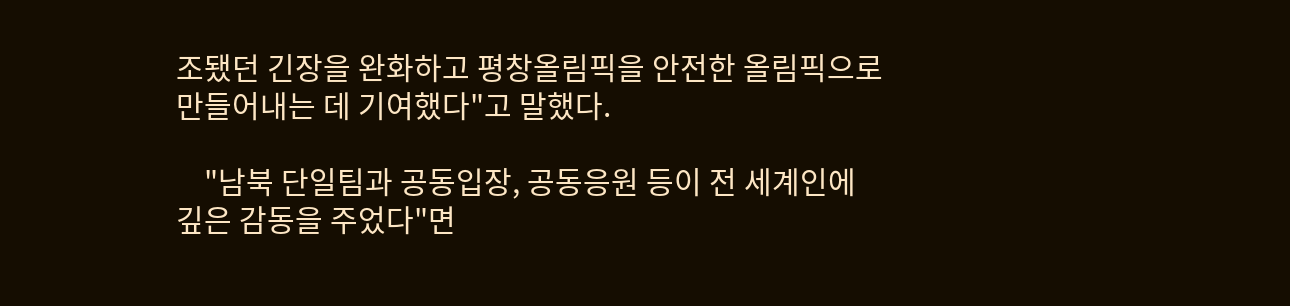조됐던 긴장을 완화하고 평창올림픽을 안전한 올림픽으로 만들어내는 데 기여했다"고 말했다.

    "남북 단일팀과 공동입장, 공동응원 등이 전 세계인에 깊은 감동을 주었다"면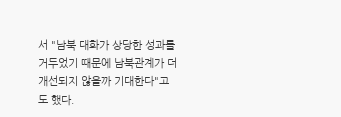서 "남북 대화가 상당한 성과를 거두었기 때문에 남북관계가 더 개선되지 않을까 기대한다"고도 했다.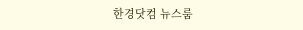한경닷컴 뉴스룸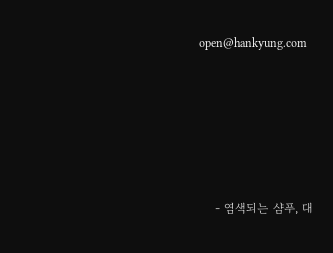open@hankyung.com







    - 염색되는 샴푸, 대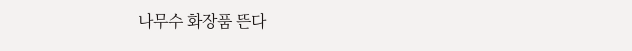나무수 화장품 뜬다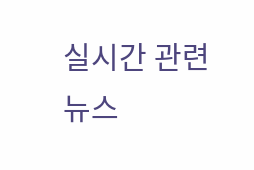실시간 관련뉴스